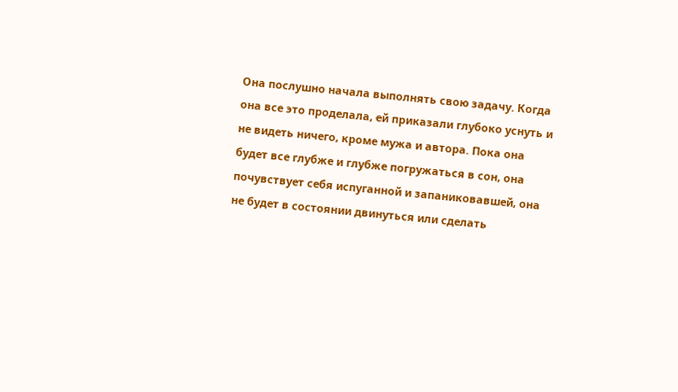Она послушно начала выполнять свою задачу. Когда она все это проделала, ей приказали глубоко уснуть и не видеть ничего, кроме мужа и автора. Пока она будет все глубже и глубже погружаться в сон, она почувствует себя испуганной и запаниковавшей, она не будет в состоянии двинуться или сделать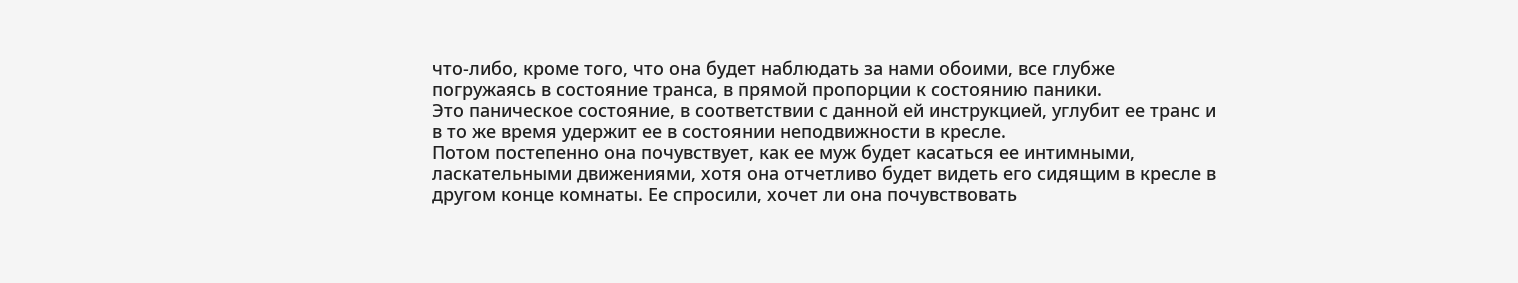что-либо, кроме того, что она будет наблюдать за нами обоими, все глубже погружаясь в состояние транса, в прямой пропорции к состоянию паники.
Это паническое состояние, в соответствии с данной ей инструкцией, углубит ее транс и в то же время удержит ее в состоянии неподвижности в кресле.
Потом постепенно она почувствует, как ее муж будет касаться ее интимными, ласкательными движениями, хотя она отчетливо будет видеть его сидящим в кресле в другом конце комнаты. Ее спросили, хочет ли она почувствовать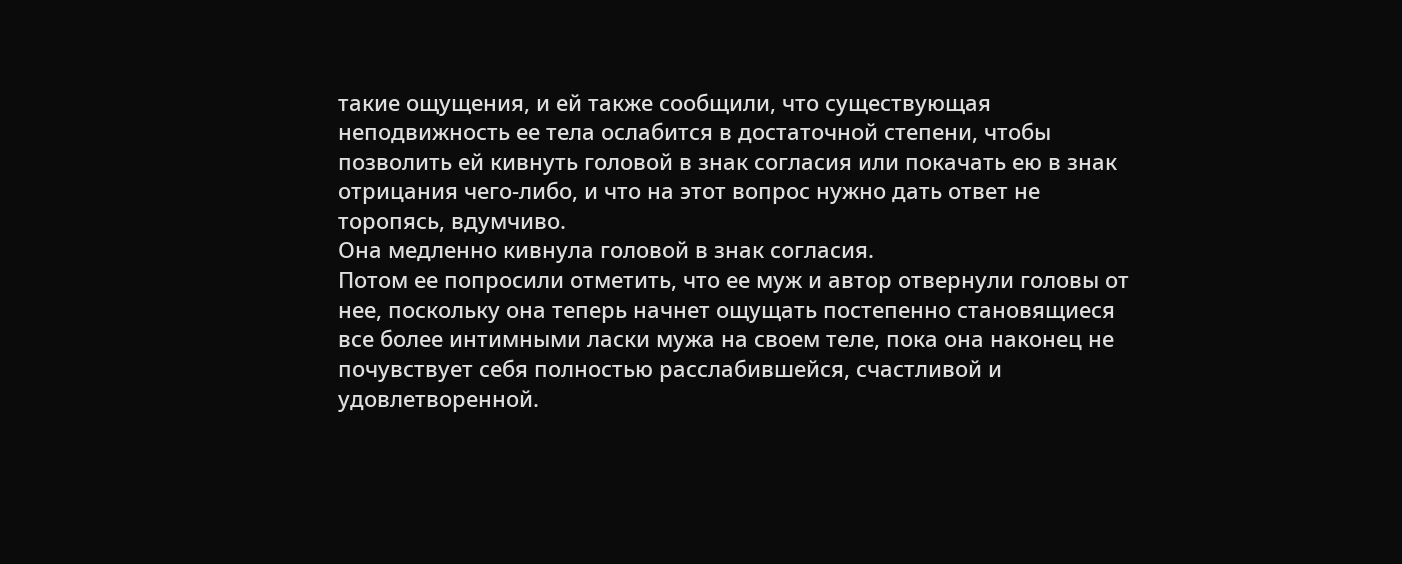такие ощущения, и ей также сообщили, что существующая неподвижность ее тела ослабится в достаточной степени, чтобы позволить ей кивнуть головой в знак согласия или покачать ею в знак отрицания чего-либо, и что на этот вопрос нужно дать ответ не торопясь, вдумчиво.
Она медленно кивнула головой в знак согласия.
Потом ее попросили отметить, что ее муж и автор отвернули головы от нее, поскольку она теперь начнет ощущать постепенно становящиеся все более интимными ласки мужа на своем теле, пока она наконец не почувствует себя полностью расслабившейся, счастливой и удовлетворенной.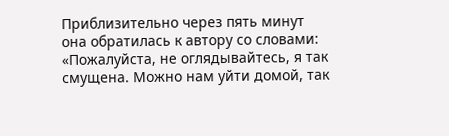Приблизительно через пять минут она обратилась к автору со словами: «Пожалуйста, не оглядывайтесь, я так смущена. Можно нам уйти домой, так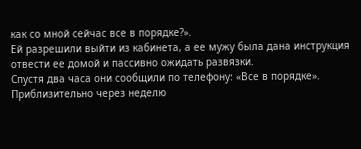как со мной сейчас все в порядке?».
Ей разрешили выйти из кабинета, а ее мужу была дана инструкция отвести ее домой и пассивно ожидать развязки.
Спустя два часа они сообщили по телефону: «Все в порядке».
Приблизительно через неделю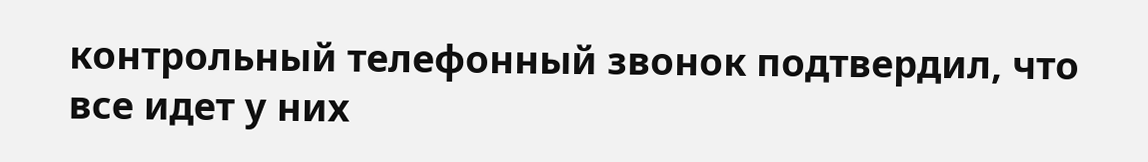контрольный телефонный звонок подтвердил, что все идет у них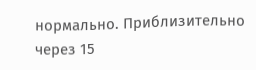нормально. Приблизительно через 15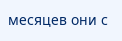месяцев они с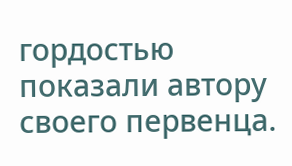гордостью показали автору своего первенца.